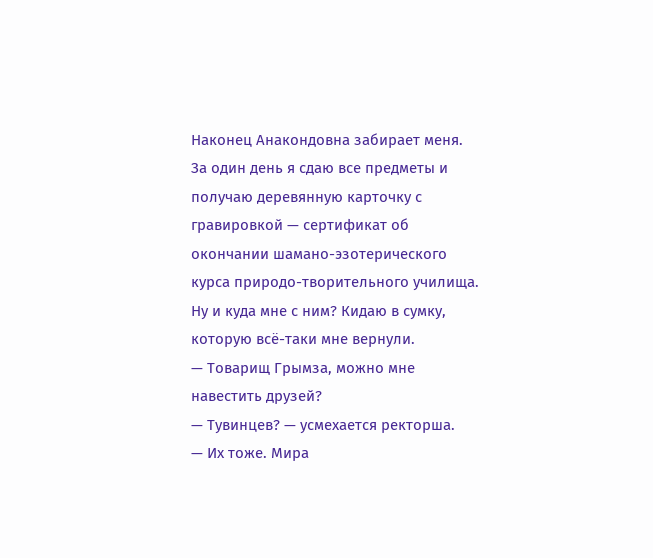Наконец Анакондовна забирает меня. За один день я сдаю все предметы и получаю деревянную карточку с гравировкой — сертификат об окончании шамано-эзотерического курса природо-творительного училища. Ну и куда мне с ним? Кидаю в сумку, которую всё-таки мне вернули.
— Товарищ Грымза, можно мне навестить друзей?
— Тувинцев? — усмехается ректорша.
— Их тоже. Мира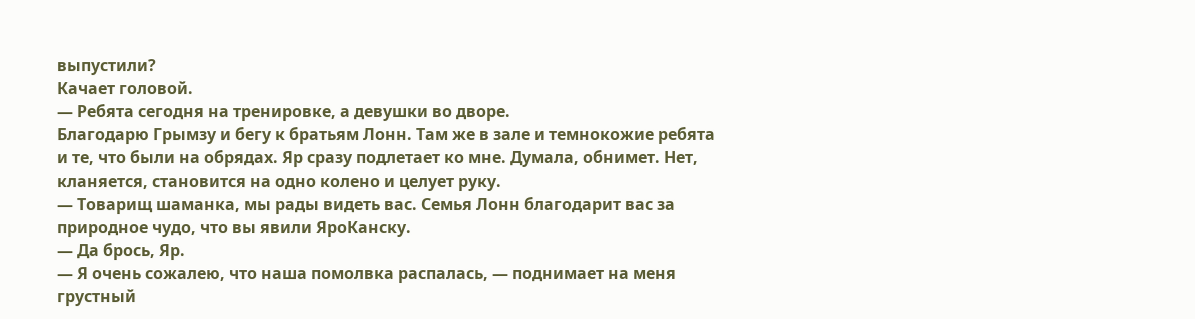выпустили?
Качает головой.
— Ребята сегодня на тренировке, а девушки во дворе.
Благодарю Грымзу и бегу к братьям Лонн. Там же в зале и темнокожие ребята и те, что были на обрядах. Яр сразу подлетает ко мне. Думала, обнимет. Нет, кланяется, становится на одно колено и целует руку.
— Товарищ шаманка, мы рады видеть вас. Семья Лонн благодарит вас за природное чудо, что вы явили ЯроКанску.
— Да брось, Яр.
— Я очень сожалею, что наша помолвка распалась, — поднимает на меня грустный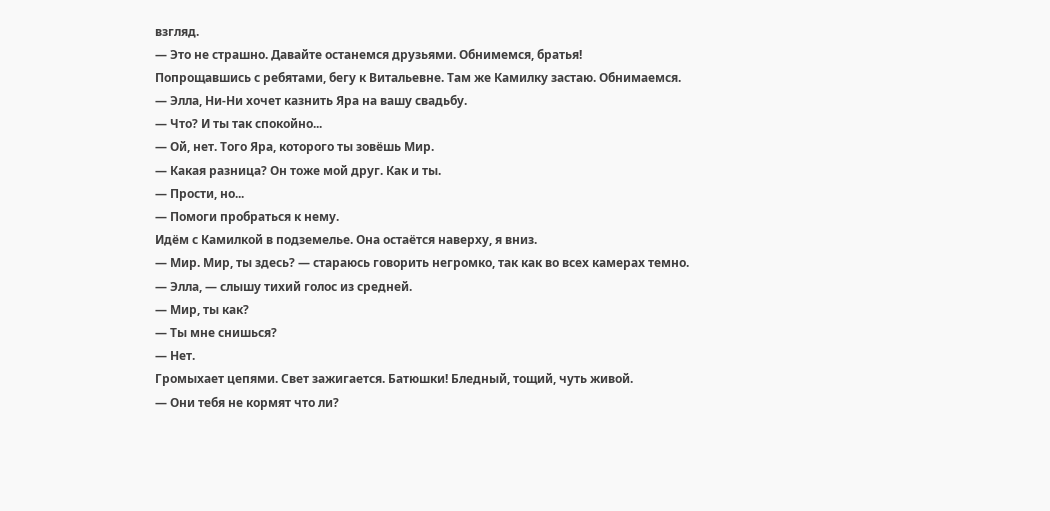взгляд.
— Это не страшно. Давайте останемся друзьями. Обнимемся, братья!
Попрощавшись с ребятами, бегу к Витальевне. Там же Камилку застаю. Обнимаемся.
— Элла, Ни-Ни хочет казнить Яра на вашу свадьбу.
— Что? И ты так спокойно...
— Ой, нет. Того Яра, которого ты зовёшь Мир.
— Какая разница? Он тоже мой друг. Как и ты.
— Прости, но...
— Помоги пробраться к нему.
Идём с Камилкой в подземелье. Она остаётся наверху, я вниз.
— Мир. Мир, ты здесь? — стараюсь говорить негромко, так как во всех камерах темно.
— Элла, — слышу тихий голос из средней.
— Мир, ты как?
— Ты мне снишься?
— Нет.
Громыхает цепями. Свет зажигается. Батюшки! Бледный, тощий, чуть живой.
— Они тебя не кормят что ли?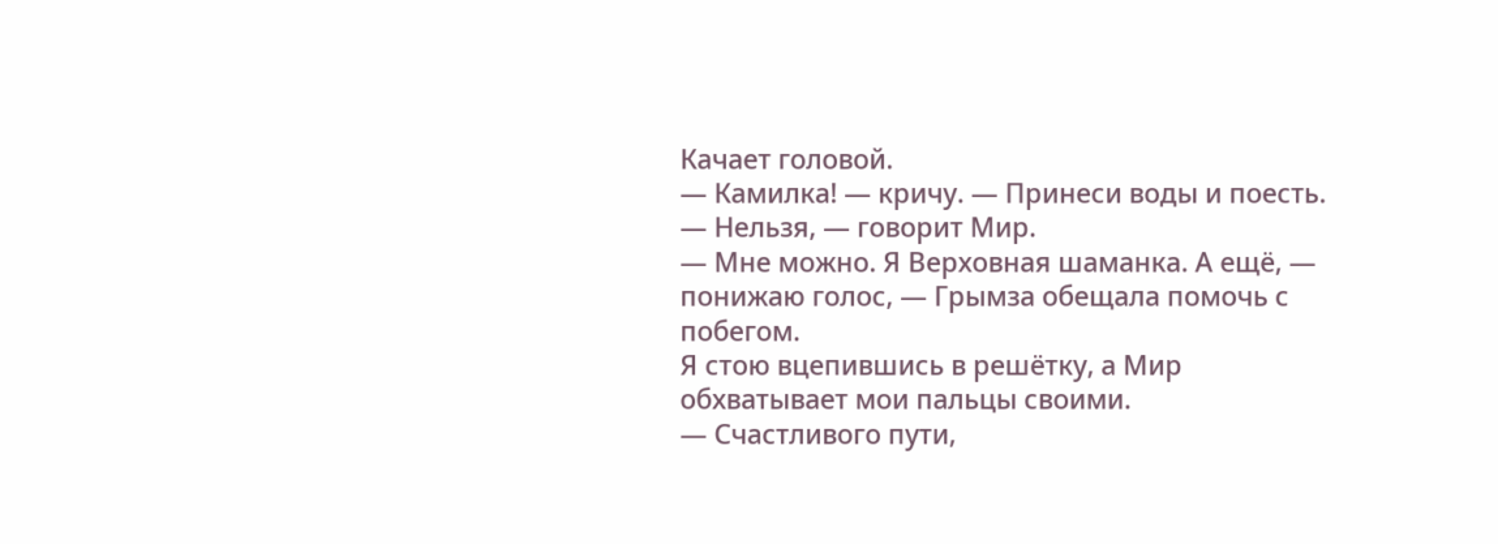Качает головой.
— Камилка! — кричу. — Принеси воды и поесть.
— Нельзя, — говорит Мир.
— Мне можно. Я Верховная шаманка. А ещё, — понижаю голос, — Грымза обещала помочь с побегом.
Я стою вцепившись в решётку, а Мир обхватывает мои пальцы своими.
— Счастливого пути,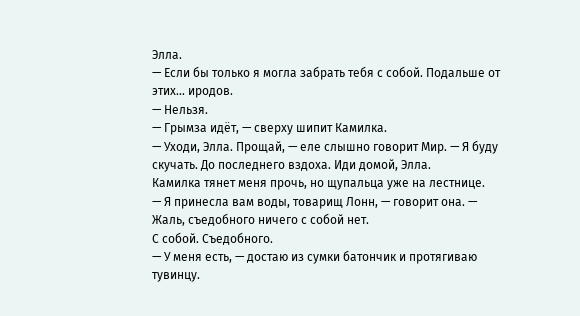Элла.
— Если бы только я могла забрать тебя с собой. Подальше от этих... иродов.
— Нельзя.
— Грымза идёт, — сверху шипит Камилка.
— Уходи, Элла. Прощай, — еле слышно говорит Мир. — Я буду скучать. До последнего вздоха. Иди домой, Элла.
Камилка тянет меня прочь, но щупальца уже на лестнице.
— Я принесла вам воды, товарищ Лонн, — говорит она. — Жаль, съедобного ничего с собой нет.
С собой. Съедобного.
— У меня есть, — достаю из сумки батончик и протягиваю тувинцу.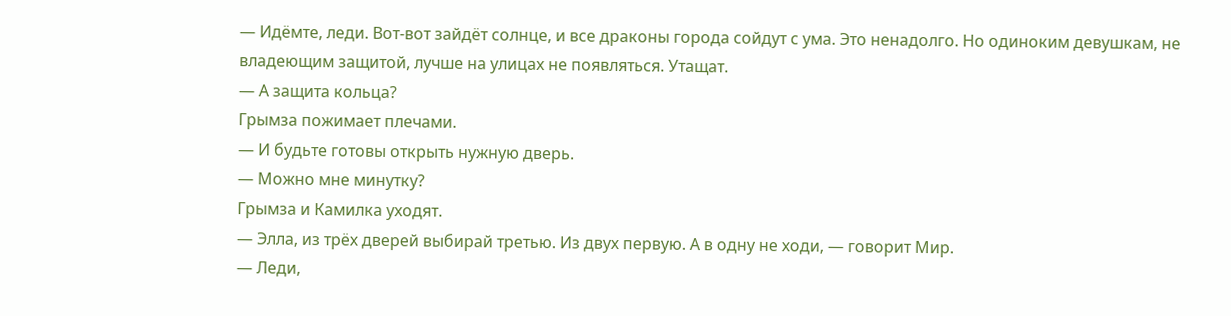— Идёмте, леди. Вот-вот зайдёт солнце, и все драконы города сойдут с ума. Это ненадолго. Но одиноким девушкам, не владеющим защитой, лучше на улицах не появляться. Утащат.
— А защита кольца?
Грымза пожимает плечами.
— И будьте готовы открыть нужную дверь.
— Можно мне минутку?
Грымза и Камилка уходят.
— Элла, из трёх дверей выбирай третью. Из двух первую. А в одну не ходи, — говорит Мир.
— Леди,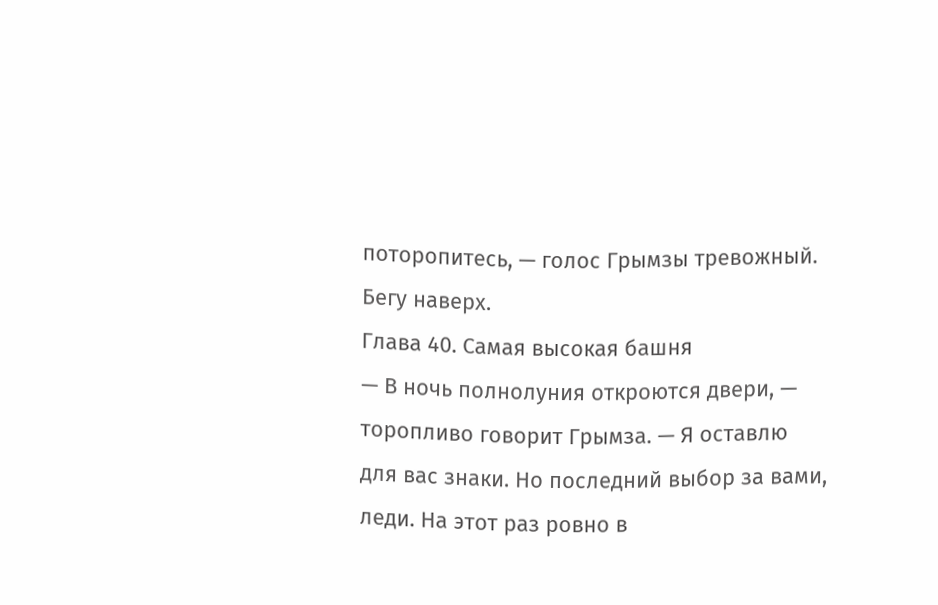поторопитесь, — голос Грымзы тревожный.
Бегу наверх.
Глава 40. Самая высокая башня
— В ночь полнолуния откроются двери, — торопливо говорит Грымза. — Я оставлю для вас знаки. Но последний выбор за вами, леди. На этот раз ровно в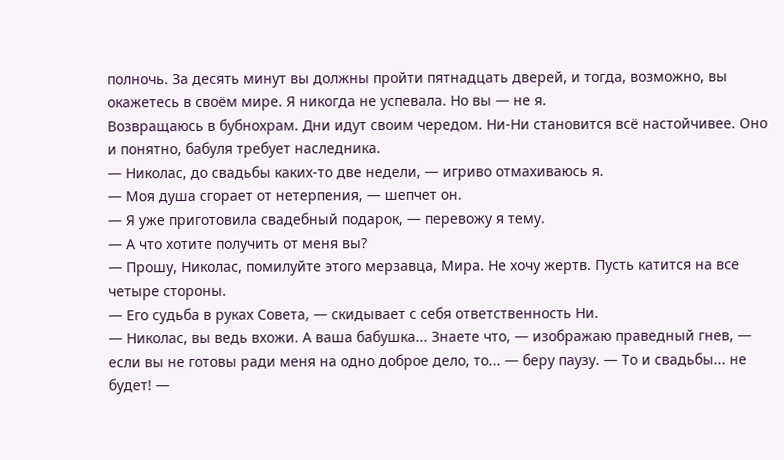полночь. За десять минут вы должны пройти пятнадцать дверей, и тогда, возможно, вы окажетесь в своём мире. Я никогда не успевала. Но вы — не я.
Возвращаюсь в бубнохрам. Дни идут своим чередом. Ни-Ни становится всё настойчивее. Оно и понятно, бабуля требует наследника.
— Николас, до свадьбы каких-то две недели, — игриво отмахиваюсь я.
— Моя душа сгорает от нетерпения, — шепчет он.
— Я уже приготовила свадебный подарок, — перевожу я тему.
— А что хотите получить от меня вы?
— Прошу, Николас, помилуйте этого мерзавца, Мира. Не хочу жертв. Пусть катится на все четыре стороны.
— Его судьба в руках Совета, — скидывает с себя ответственность Ни.
— Николас, вы ведь вхожи. А ваша бабушка... Знаете что, — изображаю праведный гнев, — если вы не готовы ради меня на одно доброе дело, то... — беру паузу. — То и свадьбы... не будет! —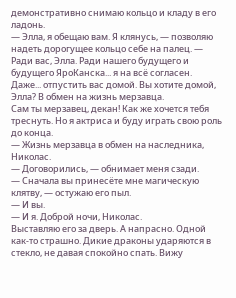демонстративно снимаю кольцо и кладу в его ладонь.
— Элла, я обещаю вам. Я клянусь, — позволяю надеть дорогущее кольцо себе на палец. — Ради вас, Элла. Ради нашего будущего и будущего ЯроКанска... я на всё согласен. Даже... отпустить вас домой. Вы хотите домой, Элла? В обмен на жизнь мерзавца.
Сам ты мерзавец, декан! Как же хочется тебя треснуть. Но я актриса и буду играть свою роль до конца.
— Жизнь мерзавца в обмен на наследника, Николас.
— Договорились, — обнимает меня сзади.
— Сначала вы принесёте мне магическую клятву, — остужаю его пыл.
— И вы.
— И я. Доброй ночи, Николас.
Выставляю его за дверь. А напрасно. Одной как-то страшно. Дикие драконы ударяются в стекло, не давая спокойно спать. Вижу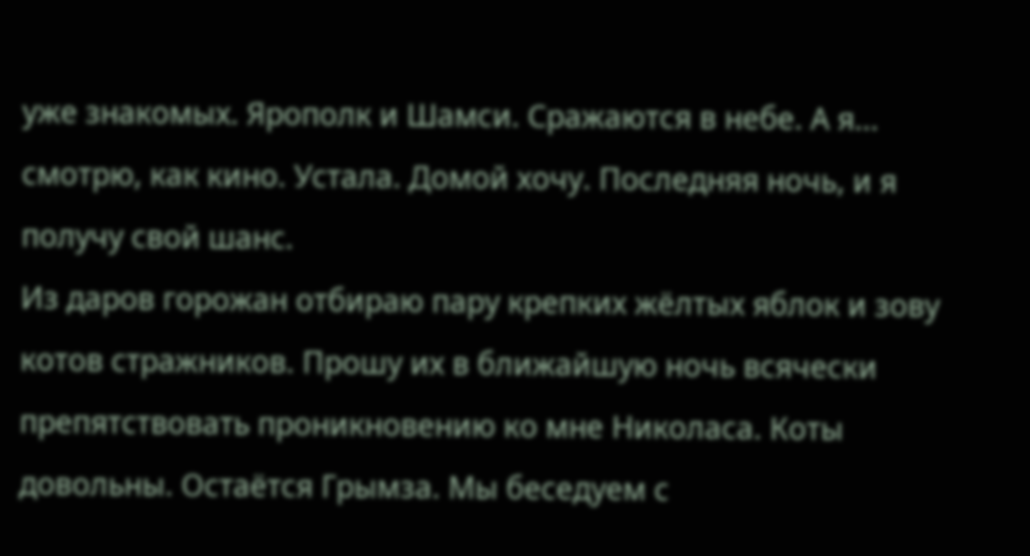уже знакомых. Ярополк и Шамси. Сражаются в небе. А я... смотрю, как кино. Устала. Домой хочу. Последняя ночь, и я получу свой шанс.
Из даров горожан отбираю пару крепких жёлтых яблок и зову котов стражников. Прошу их в ближайшую ночь всячески препятствовать проникновению ко мне Николаса. Коты довольны. Остаётся Грымза. Мы беседуем с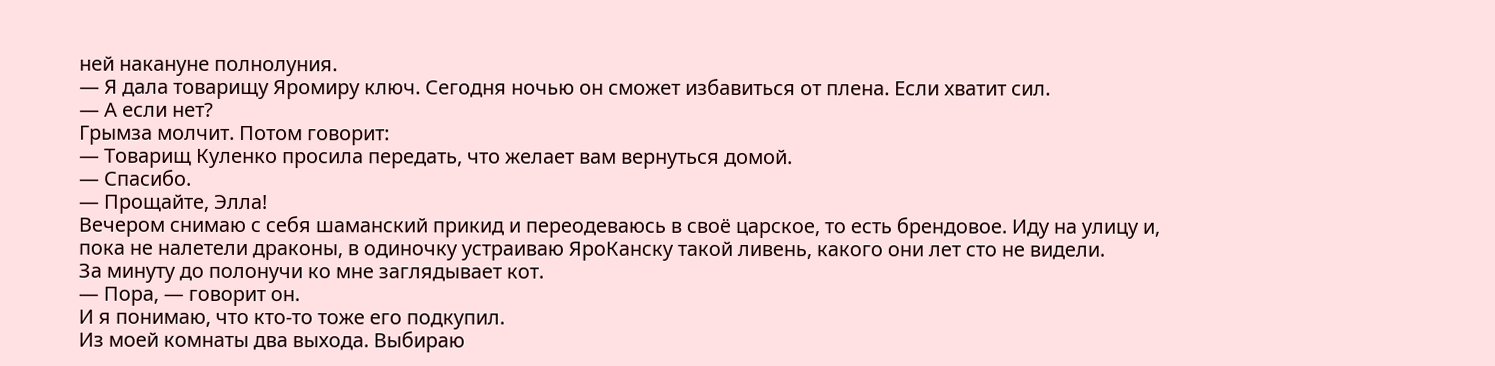ней накануне полнолуния.
— Я дала товарищу Яромиру ключ. Сегодня ночью он сможет избавиться от плена. Если хватит сил.
— А если нет?
Грымза молчит. Потом говорит:
— Товарищ Куленко просила передать, что желает вам вернуться домой.
— Спасибо.
— Прощайте, Элла!
Вечером снимаю с себя шаманский прикид и переодеваюсь в своё царское, то есть брендовое. Иду на улицу и, пока не налетели драконы, в одиночку устраиваю ЯроКанску такой ливень, какого они лет сто не видели.
За минуту до полонучи ко мне заглядывает кот.
— Пора, — говорит он.
И я понимаю, что кто-то тоже его подкупил.
Из моей комнаты два выхода. Выбираю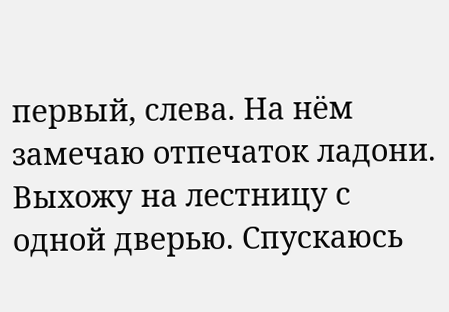первый, слева. На нём замечаю отпечаток ладони. Выхожу на лестницу с одной дверью. Спускаюсь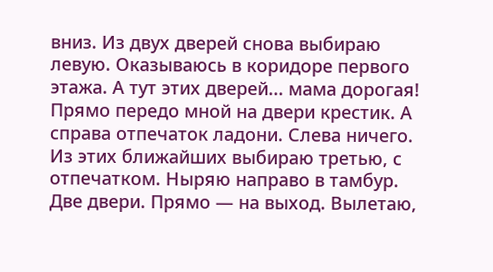вниз. Из двух дверей снова выбираю левую. Оказываюсь в коридоре первого этажа. А тут этих дверей... мама дорогая! Прямо передо мной на двери крестик. А справа отпечаток ладони. Слева ничего. Из этих ближайших выбираю третью, с отпечатком. Ныряю направо в тамбур. Две двери. Прямо — на выход. Вылетаю,